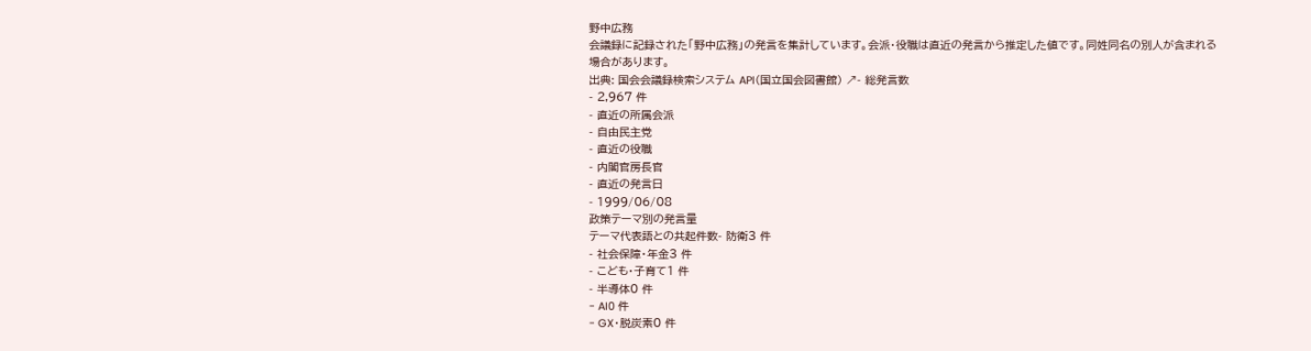野中広務
会議録に記録された「野中広務」の発言を集計しています。会派・役職は直近の発言から推定した値です。同姓同名の別人が含まれる場合があります。
出典: 国会会議録検索システム API(国立国会図書館) ↗- 総発言数
- 2,967 件
- 直近の所属会派
- 自由民主党
- 直近の役職
- 内閣官房長官
- 直近の発言日
- 1999/06/08
政策テーマ別の発言量
テーマ代表語との共起件数- 防衛3 件
- 社会保障・年金3 件
- こども・子育て1 件
- 半導体0 件
- AI0 件
- GX・脱炭素0 件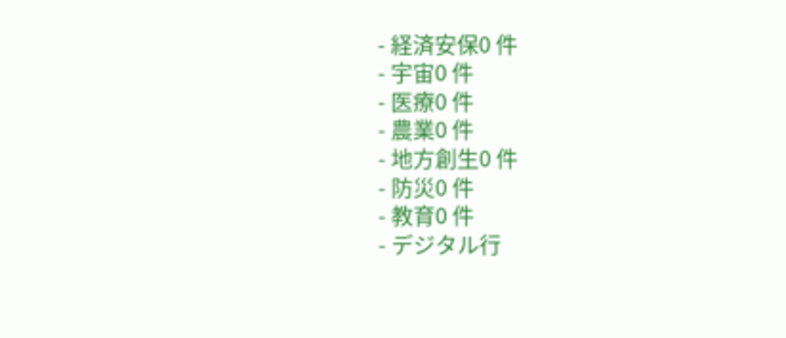- 経済安保0 件
- 宇宙0 件
- 医療0 件
- 農業0 件
- 地方創生0 件
- 防災0 件
- 教育0 件
- デジタル行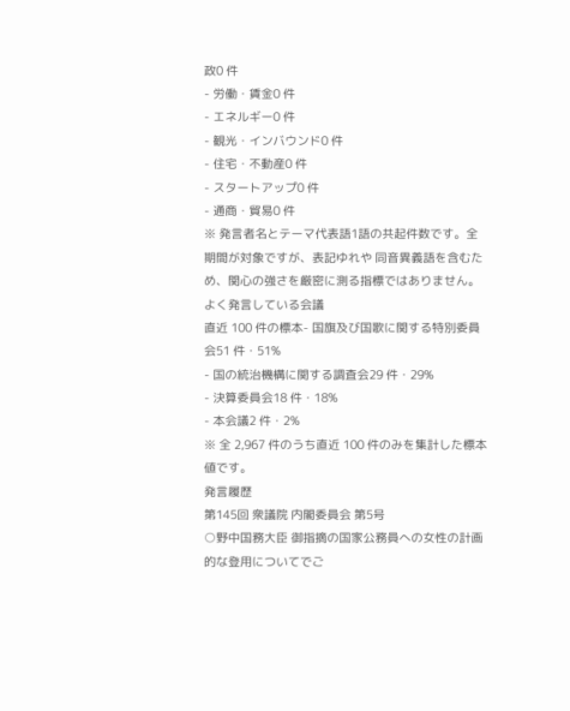政0 件
- 労働・賃金0 件
- エネルギー0 件
- 観光・インバウンド0 件
- 住宅・不動産0 件
- スタートアップ0 件
- 通商・貿易0 件
※ 発言者名とテーマ代表語1語の共起件数です。全期間が対象ですが、表記ゆれや 同音異義語を含むため、関心の強さを厳密に測る指標ではありません。
よく発言している会議
直近 100 件の標本- 国旗及び国歌に関する特別委員会51 件・51%
- 国の統治機構に関する調査会29 件・29%
- 決算委員会18 件・18%
- 本会議2 件・2%
※ 全 2,967 件のうち直近 100 件のみを集計した標本値です。
発言履歴
第145回 衆議院 内閣委員会 第5号
○野中国務大臣 御指摘の国家公務員への女性の計画的な登用についてでご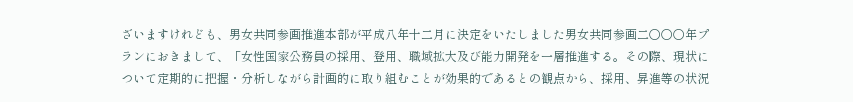ざいますけれども、男女共同参画推進本部が平成八年十二月に決定をいたしました男女共同参画二〇〇〇年プランにおきまして、「女性国家公務員の採用、登用、職域拡大及び能力開発を一層推進する。その際、現状について定期的に把握・分析しながら計画的に取り組むことが効果的であるとの観点から、採用、昇進等の状況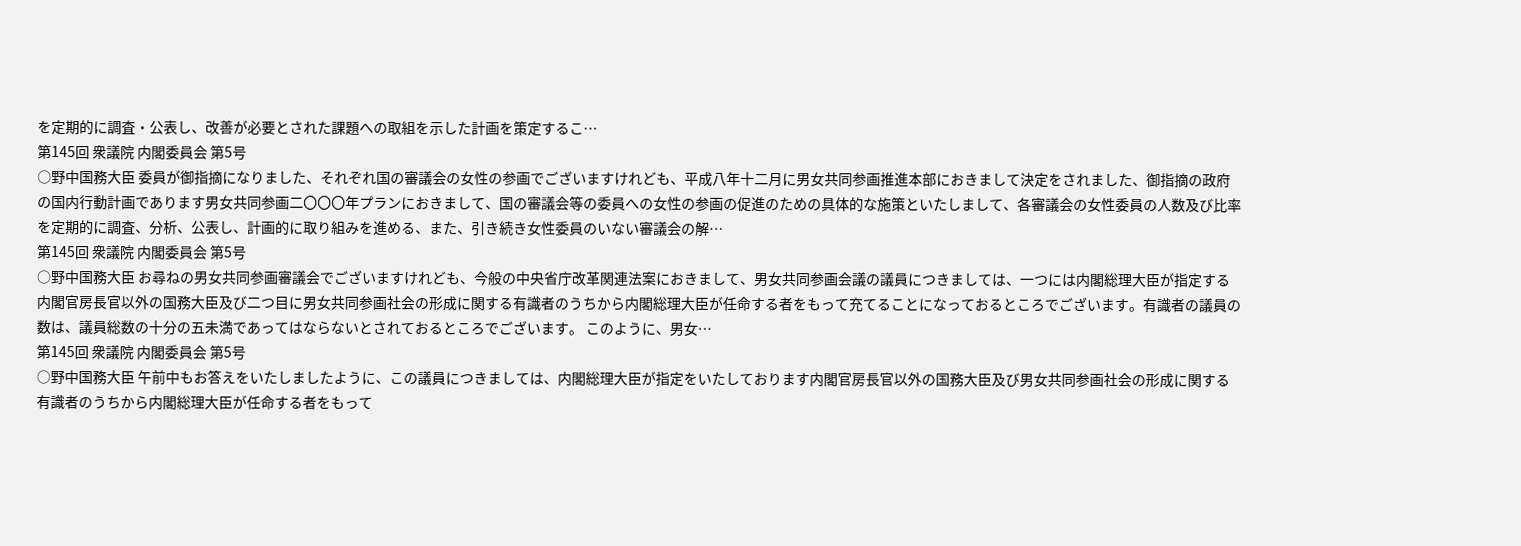を定期的に調査・公表し、改善が必要とされた課題への取組を示した計画を策定するこ…
第145回 衆議院 内閣委員会 第5号
○野中国務大臣 委員が御指摘になりました、それぞれ国の審議会の女性の参画でございますけれども、平成八年十二月に男女共同参画推進本部におきまして決定をされました、御指摘の政府の国内行動計画であります男女共同参画二〇〇〇年プランにおきまして、国の審議会等の委員への女性の参画の促進のための具体的な施策といたしまして、各審議会の女性委員の人数及び比率を定期的に調査、分析、公表し、計画的に取り組みを進める、また、引き続き女性委員のいない審議会の解…
第145回 衆議院 内閣委員会 第5号
○野中国務大臣 お尋ねの男女共同参画審議会でございますけれども、今般の中央省庁改革関連法案におきまして、男女共同参画会議の議員につきましては、一つには内閣総理大臣が指定する内閣官房長官以外の国務大臣及び二つ目に男女共同参画社会の形成に関する有識者のうちから内閣総理大臣が任命する者をもって充てることになっておるところでございます。有識者の議員の数は、議員総数の十分の五未満であってはならないとされておるところでございます。 このように、男女…
第145回 衆議院 内閣委員会 第5号
○野中国務大臣 午前中もお答えをいたしましたように、この議員につきましては、内閣総理大臣が指定をいたしております内閣官房長官以外の国務大臣及び男女共同参画社会の形成に関する有識者のうちから内閣総理大臣が任命する者をもって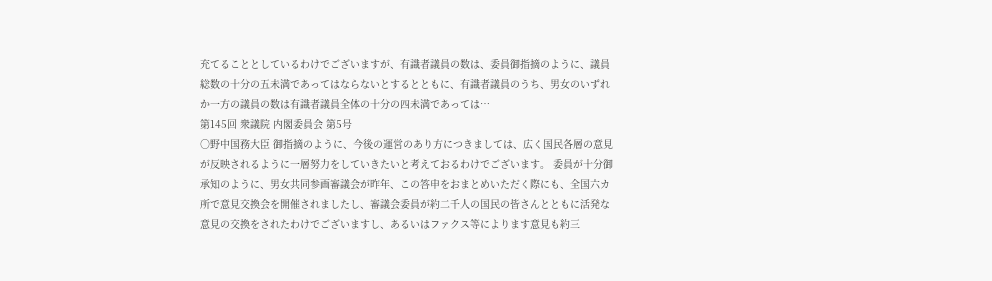充てることとしているわけでございますが、有識者議員の数は、委員御指摘のように、議員総数の十分の五未満であってはならないとするとともに、有識者議員のうち、男女のいずれか一方の議員の数は有識者議員全体の十分の四未満であっては…
第145回 衆議院 内閣委員会 第5号
○野中国務大臣 御指摘のように、今後の運営のあり方につきましては、広く国民各層の意見が反映されるように一層努力をしていきたいと考えておるわけでございます。 委員が十分御承知のように、男女共同参画審議会が昨年、この答申をおまとめいただく際にも、全国六カ所で意見交換会を開催されましたし、審議会委員が約二千人の国民の皆さんとともに活発な意見の交換をされたわけでございますし、あるいはファクス等によります意見も約三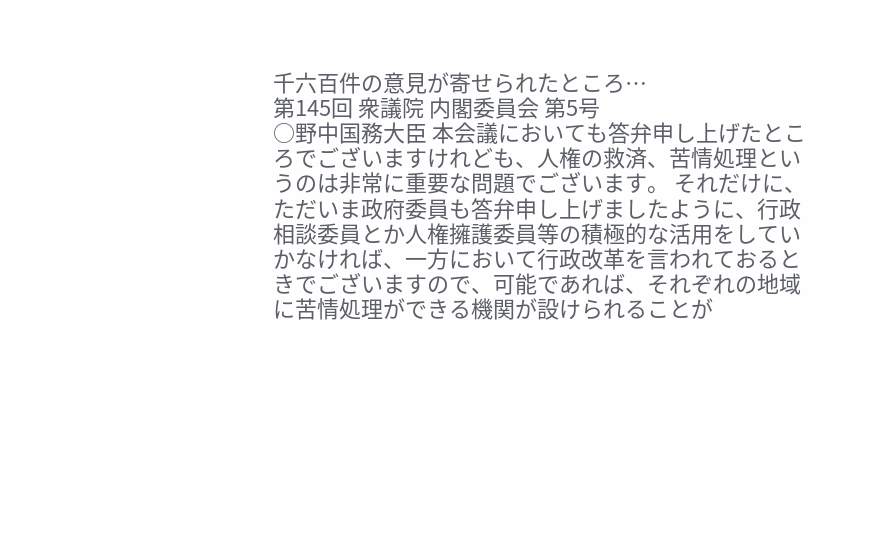千六百件の意見が寄せられたところ…
第145回 衆議院 内閣委員会 第5号
○野中国務大臣 本会議においても答弁申し上げたところでございますけれども、人権の救済、苦情処理というのは非常に重要な問題でございます。 それだけに、ただいま政府委員も答弁申し上げましたように、行政相談委員とか人権擁護委員等の積極的な活用をしていかなければ、一方において行政改革を言われておるときでございますので、可能であれば、それぞれの地域に苦情処理ができる機関が設けられることが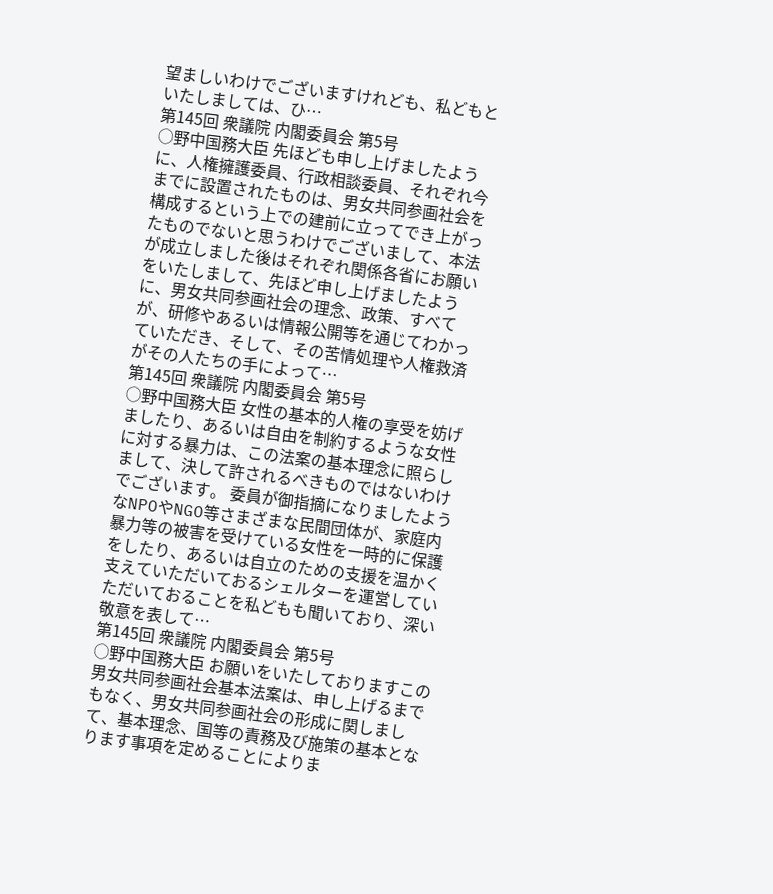望ましいわけでございますけれども、私どもといたしましては、ひ…
第145回 衆議院 内閣委員会 第5号
○野中国務大臣 先ほども申し上げましたように、人権擁護委員、行政相談委員、それぞれ今までに設置されたものは、男女共同参画社会を構成するという上での建前に立ってでき上がったものでないと思うわけでございまして、本法が成立しました後はそれぞれ関係各省にお願いをいたしまして、先ほど申し上げましたように、男女共同参画社会の理念、政策、すべてが、研修やあるいは情報公開等を通じてわかっていただき、そして、その苦情処理や人権救済がその人たちの手によって…
第145回 衆議院 内閣委員会 第5号
○野中国務大臣 女性の基本的人権の享受を妨げましたり、あるいは自由を制約するような女性に対する暴力は、この法案の基本理念に照らしまして、決して許されるべきものではないわけでございます。 委員が御指摘になりましたようなNPOやNGO等さまざまな民間団体が、家庭内暴力等の被害を受けている女性を一時的に保護をしたり、あるいは自立のための支援を温かく支えていただいておるシェルターを運営していただいておることを私どもも聞いており、深い敬意を表して…
第145回 衆議院 内閣委員会 第5号
○野中国務大臣 お願いをいたしておりますこの男女共同参画社会基本法案は、申し上げるまでもなく、男女共同参画社会の形成に関しまして、基本理念、国等の責務及び施策の基本となります事項を定めることによりま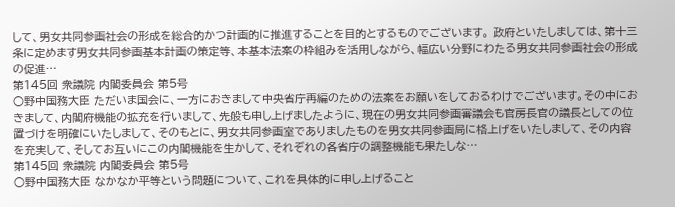して、男女共同参画社会の形成を総合的かつ計画的に推進することを目的とするものでございます。 政府といたしましては、第十三条に定めます男女共同参画基本計画の策定等、本基本法案の枠組みを活用しながら、幅広い分野にわたる男女共同参画社会の形成の促進…
第145回 衆議院 内閣委員会 第5号
○野中国務大臣 ただいま国会に、一方におきまして中央省庁再編のための法案をお願いをしておるわけでございます。その中におきまして、内閣府機能の拡充を行いまして、先般も申し上げましたように、現在の男女共同参画審議会も官房長官の議長としての位置づけを明確にいたしまして、そのもとに、男女共同参画室でありましたものを男女共同参画局に格上げをいたしまして、その内容を充実して、そしてお互いにこの内閣機能を生かして、それぞれの各省庁の調整機能も果たしな…
第145回 衆議院 内閣委員会 第5号
○野中国務大臣 なかなか平等という問題について、これを具体的に申し上げること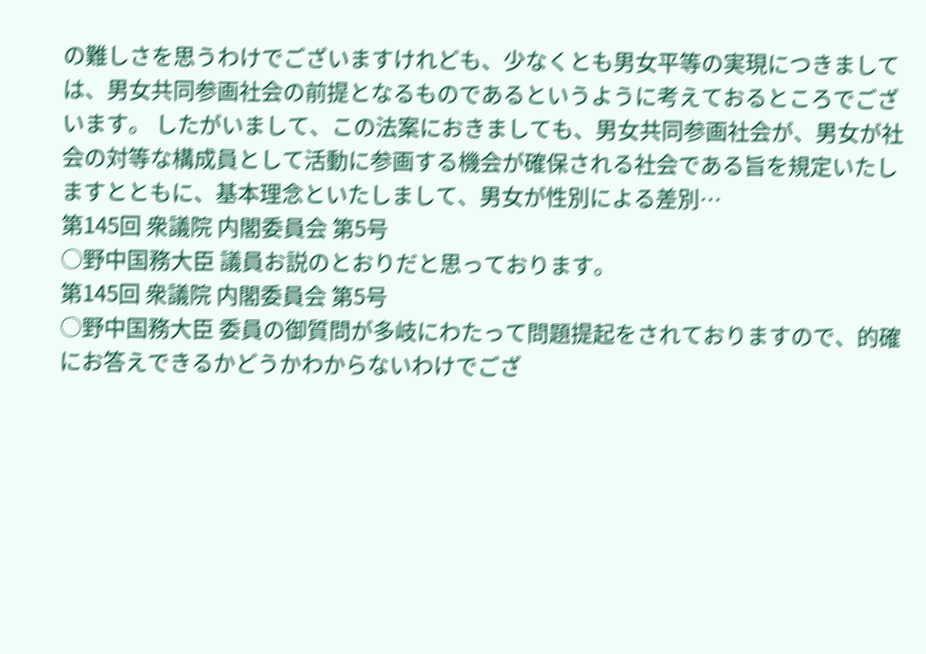の難しさを思うわけでございますけれども、少なくとも男女平等の実現につきましては、男女共同参画社会の前提となるものであるというように考えておるところでございます。 したがいまして、この法案におきましても、男女共同参画社会が、男女が社会の対等な構成員として活動に参画する機会が確保される社会である旨を規定いたしますとともに、基本理念といたしまして、男女が性別による差別…
第145回 衆議院 内閣委員会 第5号
○野中国務大臣 議員お説のとおりだと思っております。
第145回 衆議院 内閣委員会 第5号
○野中国務大臣 委員の御質問が多岐にわたって問題提起をされておりますので、的確にお答えできるかどうかわからないわけでござ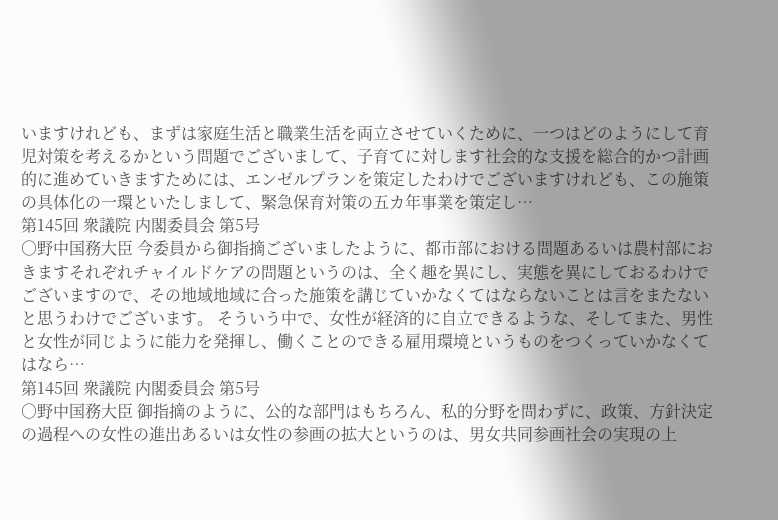いますけれども、まずは家庭生活と職業生活を両立させていくために、一つはどのようにして育児対策を考えるかという問題でございまして、子育てに対します社会的な支援を総合的かつ計画的に進めていきますためには、エンゼルプランを策定したわけでございますけれども、この施策の具体化の一環といたしまして、緊急保育対策の五カ年事業を策定し…
第145回 衆議院 内閣委員会 第5号
○野中国務大臣 今委員から御指摘ございましたように、都市部における問題あるいは農村部におきますそれぞれチャイルドケアの問題というのは、全く趣を異にし、実態を異にしておるわけでございますので、その地域地域に合った施策を講じていかなくてはならないことは言をまたないと思うわけでございます。 そういう中で、女性が経済的に自立できるような、そしてまた、男性と女性が同じように能力を発揮し、働くことのできる雇用環境というものをつくっていかなくてはなら…
第145回 衆議院 内閣委員会 第5号
○野中国務大臣 御指摘のように、公的な部門はもちろん、私的分野を問わずに、政策、方針決定の過程への女性の進出あるいは女性の参画の拡大というのは、男女共同参画社会の実現の上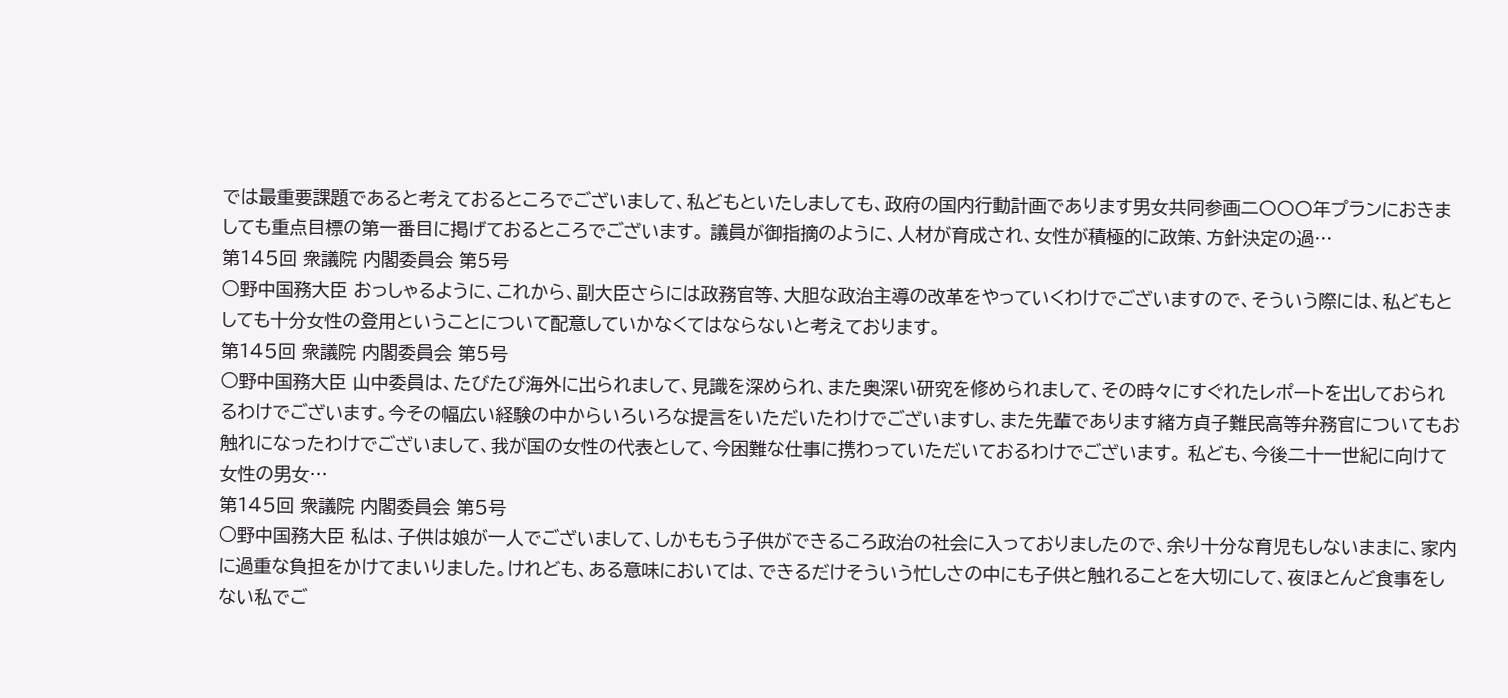では最重要課題であると考えておるところでございまして、私どもといたしましても、政府の国内行動計画であります男女共同参画二〇〇〇年プランにおきましても重点目標の第一番目に掲げておるところでございます。 議員が御指摘のように、人材が育成され、女性が積極的に政策、方針決定の過…
第145回 衆議院 内閣委員会 第5号
○野中国務大臣 おっしゃるように、これから、副大臣さらには政務官等、大胆な政治主導の改革をやっていくわけでございますので、そういう際には、私どもとしても十分女性の登用ということについて配意していかなくてはならないと考えております。
第145回 衆議院 内閣委員会 第5号
○野中国務大臣 山中委員は、たびたび海外に出られまして、見識を深められ、また奥深い研究を修められまして、その時々にすぐれたレポートを出しておられるわけでございます。今その幅広い経験の中からいろいろな提言をいただいたわけでございますし、また先輩であります緒方貞子難民高等弁務官についてもお触れになったわけでございまして、我が国の女性の代表として、今困難な仕事に携わっていただいておるわけでございます。 私ども、今後二十一世紀に向けて女性の男女…
第145回 衆議院 内閣委員会 第5号
○野中国務大臣 私は、子供は娘が一人でございまして、しかももう子供ができるころ政治の社会に入っておりましたので、余り十分な育児もしないままに、家内に過重な負担をかけてまいりました。けれども、ある意味においては、できるだけそういう忙しさの中にも子供と触れることを大切にして、夜ほとんど食事をしない私でご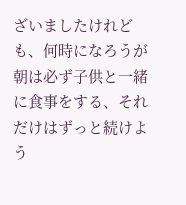ざいましたけれども、何時になろうが朝は必ず子供と一緒に食事をする、それだけはずっと続けよう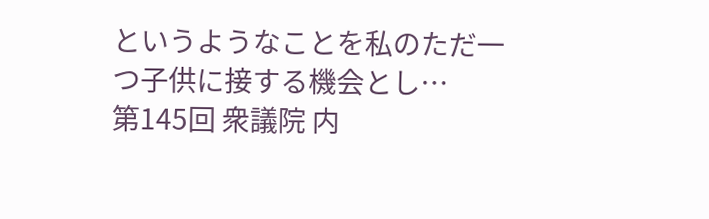というようなことを私のただ一つ子供に接する機会とし…
第145回 衆議院 内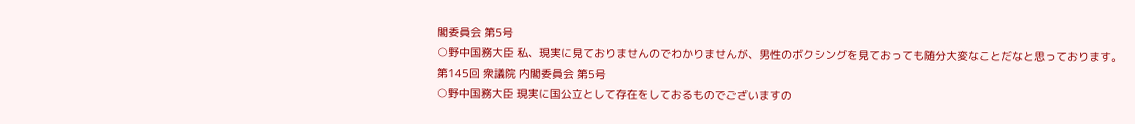閣委員会 第5号
○野中国務大臣 私、現実に見ておりませんのでわかりませんが、男性のボクシングを見ておっても随分大変なことだなと思っております。
第145回 衆議院 内閣委員会 第5号
○野中国務大臣 現実に国公立として存在をしておるものでございますの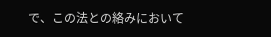で、この法との絡みにおいて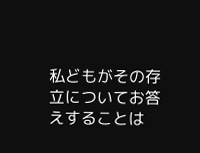私どもがその存立についてお答えすることは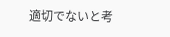適切でないと考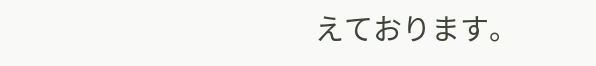えております。